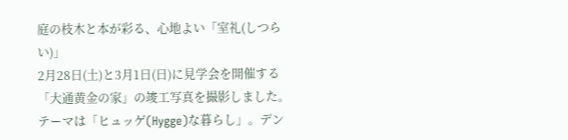庭の枝木と本が彩る、心地よい「室礼(しつらい)」
2月28日(土)と3月1日(日)に見学会を開催する「大通黄金の家」の竣工写真を撮影しました。テーマは「ヒュッゲ(Hygge)な暮らし」。デン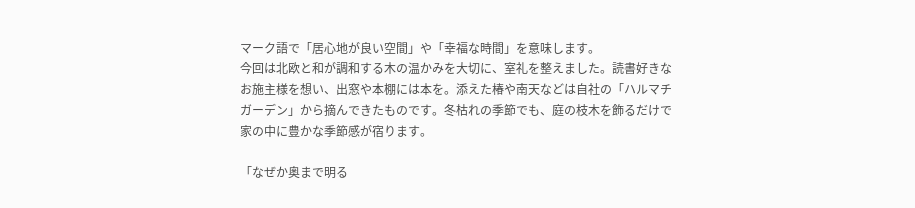マーク語で「居心地が良い空間」や「幸福な時間」を意味します。
今回は北欧と和が調和する木の温かみを大切に、室礼を整えました。読書好きなお施主様を想い、出窓や本棚には本を。添えた椿や南天などは自社の「ハルマチガーデン」から摘んできたものです。冬枯れの季節でも、庭の枝木を飾るだけで家の中に豊かな季節感が宿ります。

「なぜか奥まで明る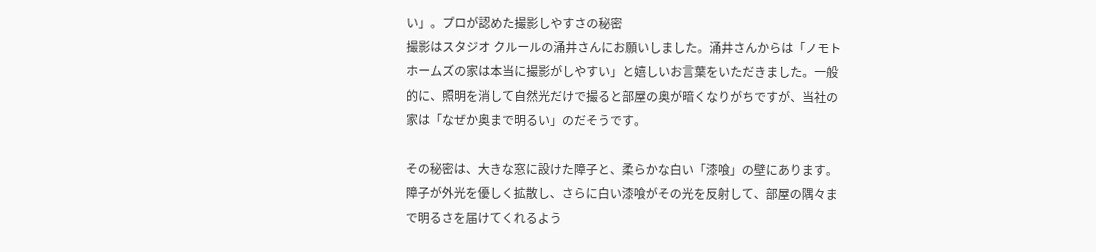い」。プロが認めた撮影しやすさの秘密
撮影はスタジオ クルールの涌井さんにお願いしました。涌井さんからは「ノモトホームズの家は本当に撮影がしやすい」と嬉しいお言葉をいただきました。一般的に、照明を消して自然光だけで撮ると部屋の奥が暗くなりがちですが、当社の家は「なぜか奥まで明るい」のだそうです。

その秘密は、大きな窓に設けた障子と、柔らかな白い「漆喰」の壁にあります。障子が外光を優しく拡散し、さらに白い漆喰がその光を反射して、部屋の隅々まで明るさを届けてくれるよう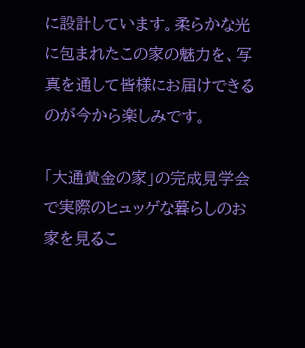に設計しています。柔らかな光に包まれたこの家の魅力を、写真を通して皆様にお届けできるのが今から楽しみです。

「大通黄金の家」の完成見学会で実際のヒュッゲな暮らしのお家を見るこ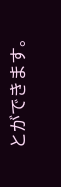とができます。